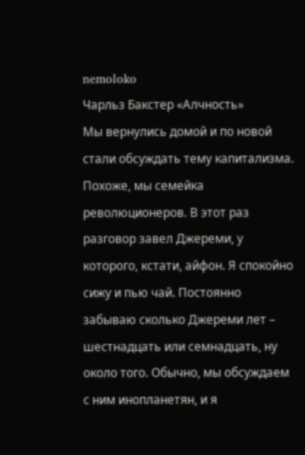nemoloko
Чарльз Бакстер «Алчность»
Мы вернулись домой и по новой стали обсуждать тему капитализма. Похоже, мы семейка революционеров. В этот раз разговор завел Джереми, у которого, кстати, айфон. Я спокойно сижу и пью чай. Постоянно забываю сколько Джереми лет – шестнадцать или семнадцать, ну около того. Обычно, мы обсуждаем с ним инопланетян, и я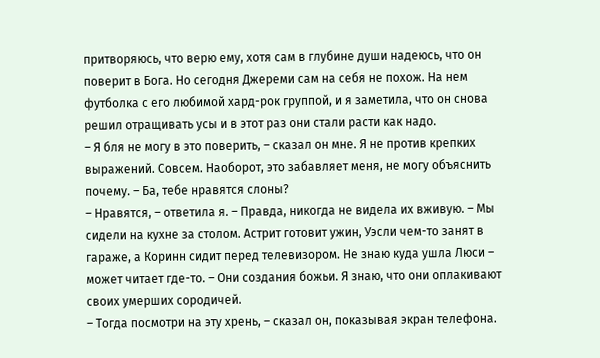притворяюсь, что верю ему, хотя сам в глубине души надеюсь, что он поверит в Бога. Но сегодня Джереми сам на себя не похож. На нем футболка с его любимой хард-рок группой, и я заметила, что он снова решил отращивать усы и в этот раз они стали расти как надо.
– Я бля не могу в это поверить, – сказал он мне. Я не против крепких выражений. Совсем. Наоборот, это забавляет меня, не могу объяснить почему. – Ба, тебе нравятся слоны?
– Нравятся, – ответила я. – Правда, никогда не видела их вживую. – Мы сидели на кухне за столом. Астрит готовит ужин, Уэсли чем-то занят в гараже, а Коринн сидит перед телевизором. Не знаю куда ушла Люси – может читает где-то. – Они создания божьи. Я знаю, что они оплакивают своих умерших сородичей.
– Тогда посмотри на эту хрень, – сказал он, показывая экран телефона.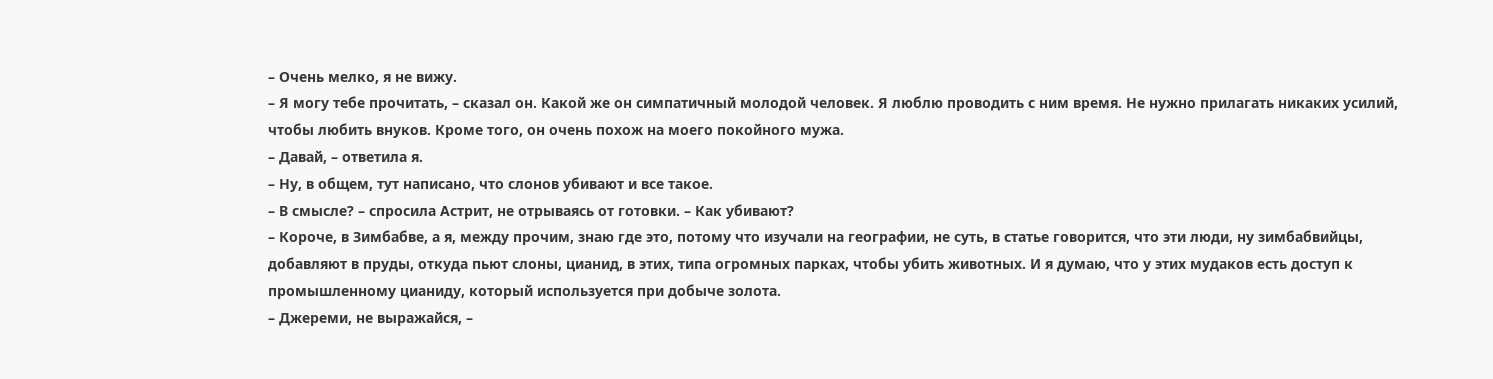– Очень мелко, я не вижу.
– Я могу тебе прочитать, – сказал он. Какой же он симпатичный молодой человек. Я люблю проводить с ним время. Не нужно прилагать никаких усилий, чтобы любить внуков. Кроме того, он очень похож на моего покойного мужа.
– Давай, – ответила я.
– Ну, в общем, тут написано, что слонов убивают и все такое.
– В смысле? – спросила Астрит, не отрываясь от готовки. – Как убивают?
– Короче, в Зимбабве, а я, между прочим, знаю где это, потому что изучали на географии, не суть, в статье говорится, что эти люди, ну зимбабвийцы, добавляют в пруды, откуда пьют слоны, цианид, в этих, типа огромных парках, чтобы убить животных. И я думаю, что у этих мудаков есть доступ к промышленному цианиду, который используется при добыче золота.
– Джереми, не выражайся, –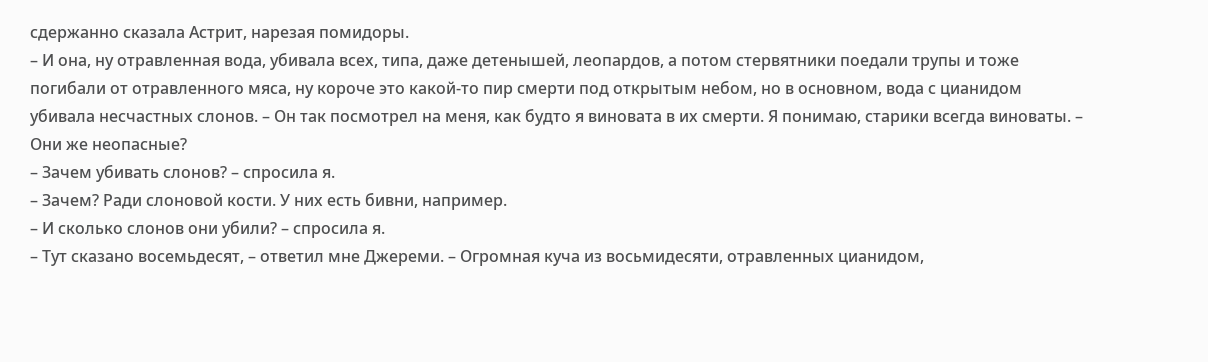сдержанно сказала Астрит, нарезая помидоры.
– И она, ну отравленная вода, убивала всех, типа, даже детенышей, леопардов, а потом стервятники поедали трупы и тоже погибали от отравленного мяса, ну короче это какой-то пир смерти под открытым небом, но в основном, вода с цианидом убивала несчастных слонов. – Он так посмотрел на меня, как будто я виновата в их смерти. Я понимаю, старики всегда виноваты. – Они же неопасные?
– Зачем убивать слонов? – спросила я.
– Зачем? Ради слоновой кости. У них есть бивни, например.
– И сколько слонов они убили? – спросила я.
– Тут сказано восемьдесят, – ответил мне Джереми. – Огромная куча из восьмидесяти, отравленных цианидом,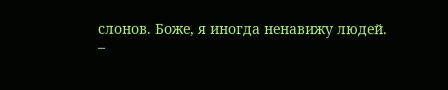слонов. Боже, я иногда ненавижу людей.
–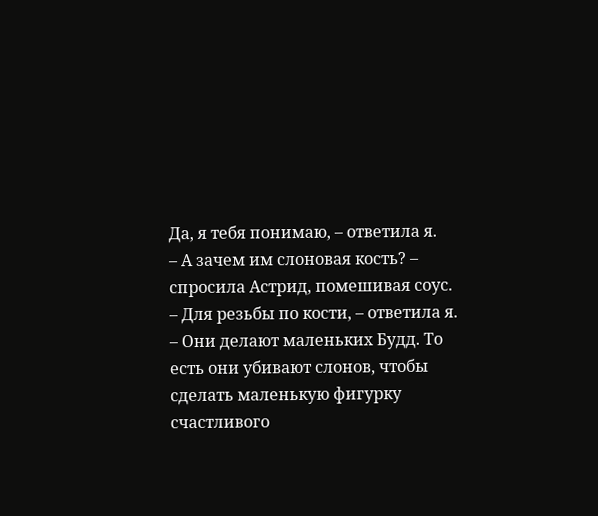Да, я тебя понимаю, – ответила я.
– А зачем им слоновая кость? – спросила Астрид, помешивая соус.
– Для резьбы по кости, – ответила я. – Они делают маленьких Будд. То есть они убивают слонов, чтобы сделать маленькую фигурку счастливого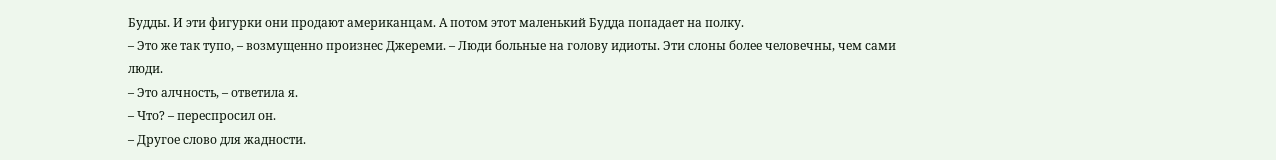Будды. И эти фигурки они продают американцам. А потом этот маленький Будда попадает на полку.
– Это же так тупо, – возмущенно произнес Джереми. – Люди больные на голову идиоты. Эти слоны более человечны, чем сами люди.
– Это алчность, – ответила я.
– Что? – переспросил он.
– Другое слово для жадности.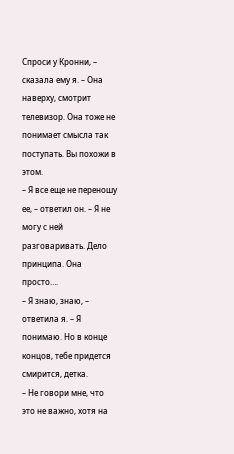Спроси у Кронни, – сказала ему я. – Она наверху, смотрит телевизор. Она тоже не понимает смысла так поступать. Вы похожи в этом.
– Я все еще не переношу ее, – ответил он. – Я не могу с ней разговаривать. Дело принципа. Она просто….
– Я знаю, знаю, – ответила я. – Я понимаю. Но в конце концов, тебе придется смирится, детка.
– Не говори мне, что это не важно, хотя на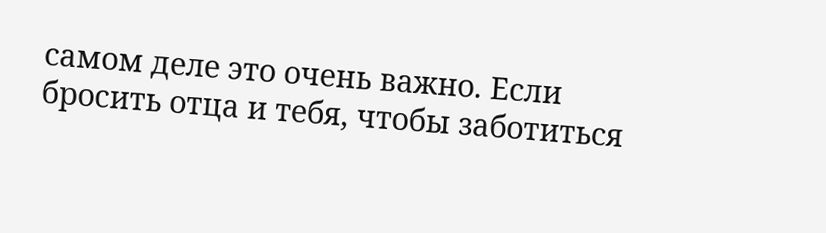самом деле это очень важно. Если бросить отца и тебя, чтобы заботиться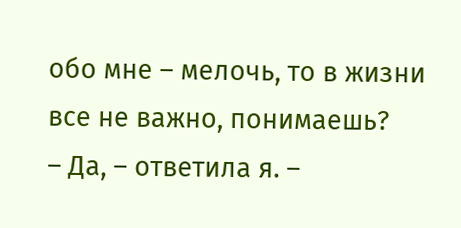обо мне – мелочь, то в жизни все не важно, понимаешь?
– Да, – ответила я. –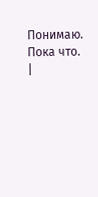Понимаю. Пока что.
|